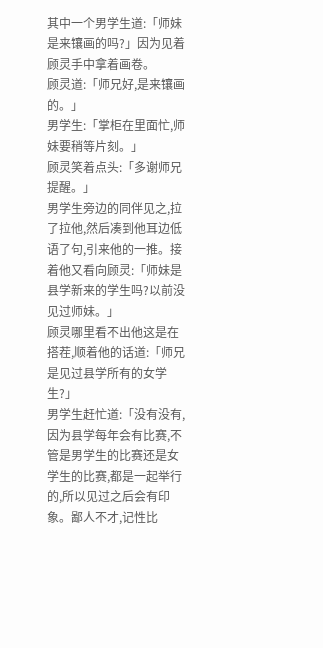其中一个男学生道:「师妹是来镶画的吗?」因为见着顾灵手中拿着画卷。
顾灵道:「师兄好,是来镶画的。」
男学生:「掌柜在里面忙,师妹要稍等片刻。」
顾灵笑着点头:「多谢师兄提醒。」
男学生旁边的同伴见之,拉了拉他,然后凑到他耳边低语了句,引来他的一推。接着他又看向顾灵:「师妹是县学新来的学生吗?以前没见过师妹。」
顾灵哪里看不出他这是在搭茬,顺着他的话道:「师兄是见过县学所有的女学生?」
男学生赶忙道:「没有没有,因为县学每年会有比赛,不管是男学生的比赛还是女学生的比赛,都是一起举行的,所以见过之后会有印象。鄙人不才,记性比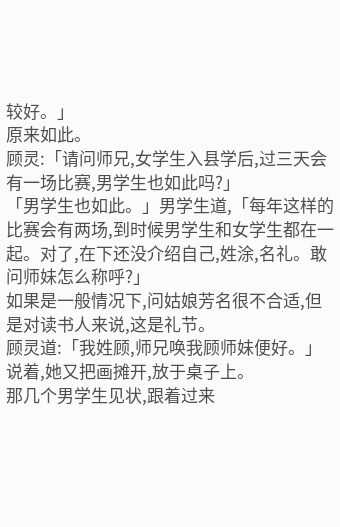较好。」
原来如此。
顾灵:「请问师兄,女学生入县学后,过三天会有一场比赛,男学生也如此吗?」
「男学生也如此。」男学生道,「每年这样的比赛会有两场,到时候男学生和女学生都在一起。对了,在下还没介绍自己,姓涂,名礼。敢问师妹怎么称呼?」
如果是一般情况下,问姑娘芳名很不合适,但是对读书人来说,这是礼节。
顾灵道:「我姓顾,师兄唤我顾师妹便好。」说着,她又把画摊开,放于桌子上。
那几个男学生见状,跟着过来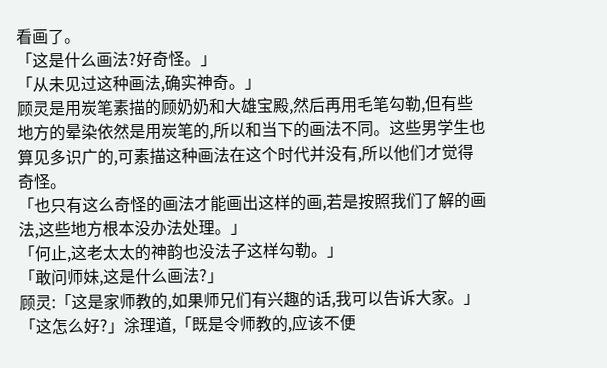看画了。
「这是什么画法?好奇怪。」
「从未见过这种画法,确实神奇。」
顾灵是用炭笔素描的顾奶奶和大雄宝殿,然后再用毛笔勾勒,但有些地方的晕染依然是用炭笔的,所以和当下的画法不同。这些男学生也算见多识广的,可素描这种画法在这个时代并没有,所以他们才觉得奇怪。
「也只有这么奇怪的画法才能画出这样的画,若是按照我们了解的画法,这些地方根本没办法处理。」
「何止,这老太太的神韵也没法子这样勾勒。」
「敢问师妹,这是什么画法?」
顾灵:「这是家师教的,如果师兄们有兴趣的话,我可以告诉大家。」
「这怎么好?」涂理道,「既是令师教的,应该不便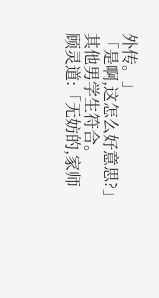外传。」
「是啊,这怎么好意思?」其他男学生符合。
顾灵道:「无妨的,家师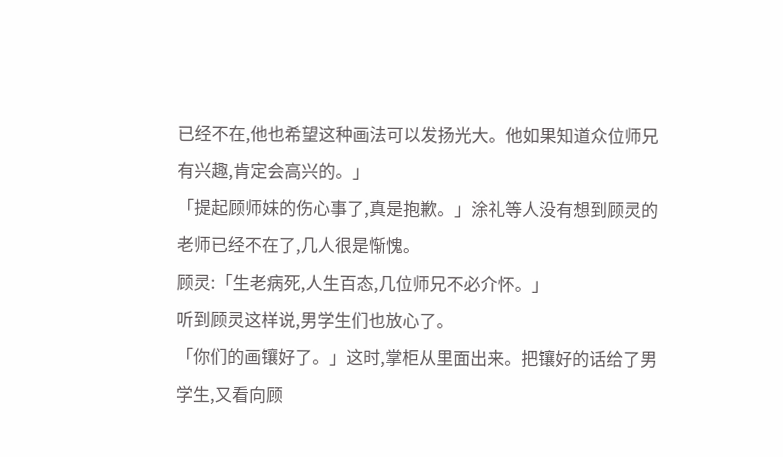已经不在,他也希望这种画法可以发扬光大。他如果知道众位师兄有兴趣,肯定会高兴的。」
「提起顾师妹的伤心事了,真是抱歉。」涂礼等人没有想到顾灵的老师已经不在了,几人很是惭愧。
顾灵:「生老病死,人生百态,几位师兄不必介怀。」
听到顾灵这样说,男学生们也放心了。
「你们的画镶好了。」这时,掌柜从里面出来。把镶好的话给了男学生,又看向顾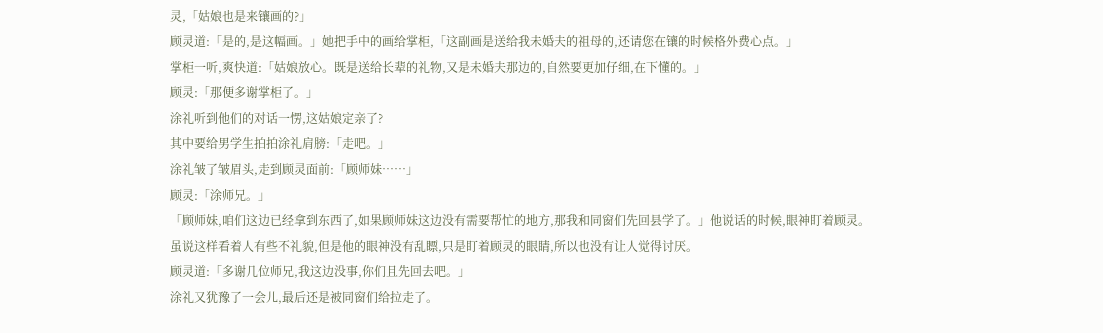灵,「姑娘也是来镶画的?」
顾灵道:「是的,是这幅画。」她把手中的画给掌柜,「这副画是送给我未婚夫的祖母的,还请您在镶的时候格外费心点。」
掌柜一听,爽快道:「姑娘放心。既是送给长辈的礼物,又是未婚夫那边的,自然要更加仔细,在下懂的。」
顾灵:「那便多谢掌柜了。」
涂礼听到他们的对话一愣,这姑娘定亲了?
其中要给男学生拍拍涂礼肩膀:「走吧。」
涂礼皱了皱眉头,走到顾灵面前:「顾师妹……」
顾灵:「涂师兄。」
「顾师妹,咱们这边已经拿到东西了,如果顾师妹这边没有需要帮忙的地方,那我和同窗们先回县学了。」他说话的时候,眼神盯着顾灵。
虽说这样看着人有些不礼貌,但是他的眼神没有乱瞟,只是盯着顾灵的眼睛,所以也没有让人觉得讨厌。
顾灵道:「多谢几位师兄,我这边没事,你们且先回去吧。」
涂礼又犹豫了一会儿,最后还是被同窗们给拉走了。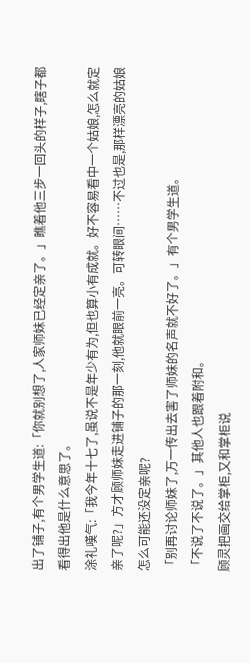出了铺子,有个男学生道:「你就别想了,人家师妹已经定亲了。」瞧着他三步一回头的样子,瞎子都看得出他是什么意思了。
涂礼嘆气:「我今年十七了,虽说不是年少有为,但也算小有成就。好不容易看中一个姑娘,怎么就定亲了呢?」方才顾师妹走进铺子的那一刻,他就眼前一亮。可转眼间……不过也是,那样漂亮的姑娘怎么可能还没定亲呢?
「别再讨论师妹了,万一传出去害了师妹的名声就不好了。」有个男学生道。
「不说了不说了。」其他人也跟着附和。
顾灵把画交给掌柜,又和掌柜说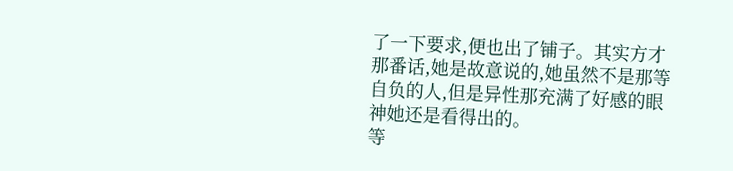了一下要求,便也出了铺子。其实方才那番话,她是故意说的,她虽然不是那等自负的人,但是异性那充满了好感的眼神她还是看得出的。
等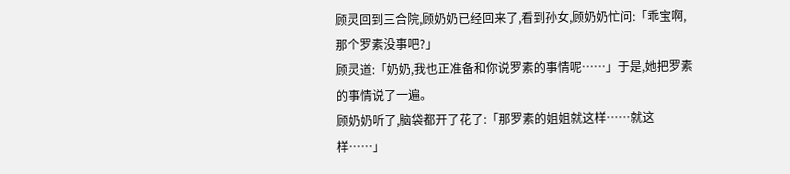顾灵回到三合院,顾奶奶已经回来了,看到孙女,顾奶奶忙问:「乖宝啊,那个罗素没事吧?」
顾灵道:「奶奶,我也正准备和你说罗素的事情呢……」于是,她把罗素的事情说了一遍。
顾奶奶听了,脑袋都开了花了:「那罗素的姐姐就这样……就这样……」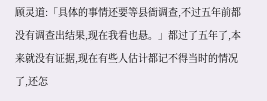顾灵道:「具体的事情还要等县衙调查,不过五年前都没有调查出结果,现在我看也悬。」都过了五年了,本来就没有证据,现在有些人估计都记不得当时的情况了,还怎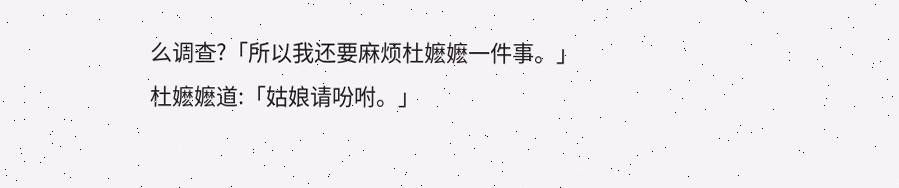么调查?「所以我还要麻烦杜嬷嬷一件事。」
杜嬷嬷道:「姑娘请吩咐。」